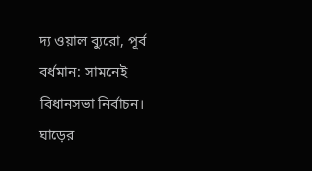দ্য ওয়াল ব্যুরো, পূর্ব বর্ধমান: সামনেই বিধানসভা নির্বাচন। ঘাড়ের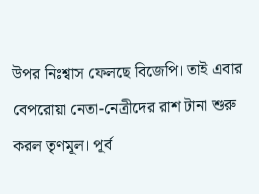উপর নিঃশ্বাস ফেলছে বিজেপি। তাই এবার বেপরোয়া নেতা-নেত্রীদের রাশ টানা শুরু করল তৃণমূল। পূর্ব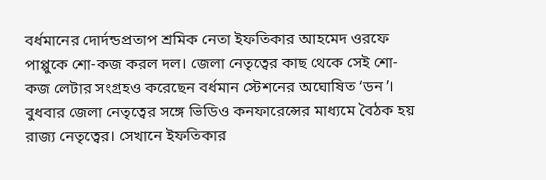বর্ধমানের দোর্দন্ডপ্রতাপ শ্রমিক নেতা ইফতিকার আহমেদ ওরফে পাপ্পুকে শো-কজ করল দল। জেলা নেতৃত্বের কাছ থেকে সেই শো-কজ লেটার সংগ্রহও করেছেন বর্ধমান স্টেশনের অঘোষিত ‘ডন’।
বুধবার জেলা নেতৃত্বের সঙ্গে ভিডিও কনফারেন্সের মাধ্যমে বৈঠক হয় রাজ্য নেতৃত্বের। সেখানে ইফতিকার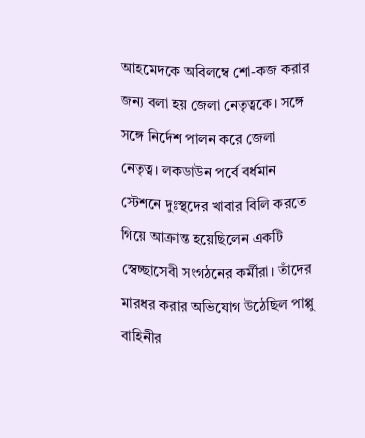আহমেদকে অবিলম্বে শো-কজ করার জন্য বলা হয় জেলা নেতৃত্বকে। সঙ্গে সঙ্গে নির্দেশ পালন করে জেলা নেতৃত্ব। লকডাউন পর্বে বর্ধমান স্টেশনে দুঃস্থদের খাবার বিলি করতে গিয়ে আক্রান্ত হয়েছিলেন একটি স্বেচ্ছাসেবী সংগঠনের কর্মীরা। তাঁদের মারধর করার অভিযোগ উঠেছিল পাপ্পু বাহিনীর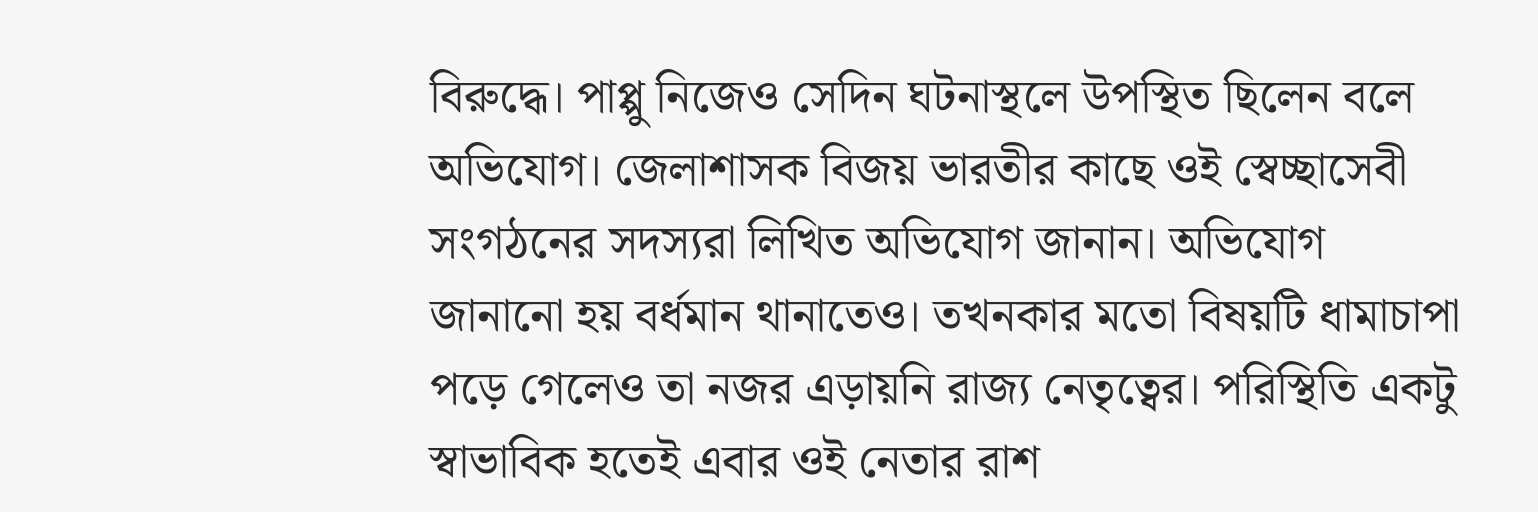বিরুদ্ধে। পাপ্পু নিজেও সেদিন ঘটনাস্থলে উপস্থিত ছিলেন বলে অভিযোগ। জেলাশাসক বিজয় ভারতীর কাছে ওই স্বেচ্ছাসেবী সংগঠনের সদস্যরা লিখিত অভিযোগ জানান। অভিযোগ জানানো হয় বর্ধমান থানাতেও। তখনকার মতো বিষয়টি ধামাচাপা পড়ে গেলেও তা নজর এড়ায়নি রাজ্য নেতৃত্বের। পরিস্থিতি একটু স্বাভাবিক হতেই এবার ওই নেতার রাশ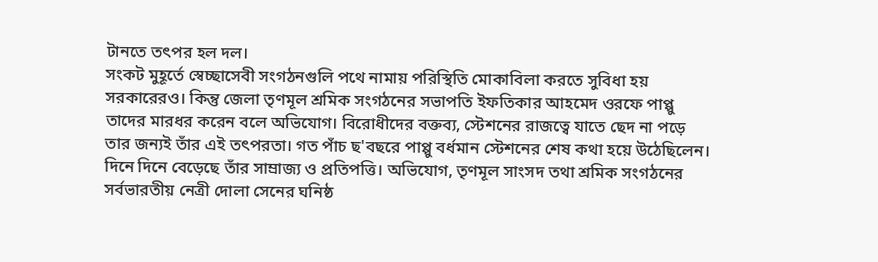টানতে তৎপর হল দল।
সংকট মুহূর্তে স্বেচ্ছাসেবী সংগঠনগুলি পথে নামায় পরিস্থিতি মোকাবিলা করতে সুবিধা হয় সরকারেরও। কিন্তু জেলা তৃণমূল শ্রমিক সংগঠনের সভাপতি ইফতিকার আহমেদ ওরফে পাপ্পু তাদের মারধর করেন বলে অভিযোগ। বিরোধীদের বক্তব্য, স্টেশনের রাজত্বে যাতে ছেদ না পড়ে তার জন্যই তাঁর এই তৎপরতা। গত পাঁচ ছ'বছরে পাপ্পু বর্ধমান স্টেশনের শেষ কথা হয়ে উঠেছিলেন। দিনে দিনে বেড়েছে তাঁর সাম্রাজ্য ও প্রতিপত্তি। অভিযোগ, তৃণমূল সাংসদ তথা শ্রমিক সংগঠনের সর্বভারতীয় নেত্রী দোলা সেনের ঘনিষ্ঠ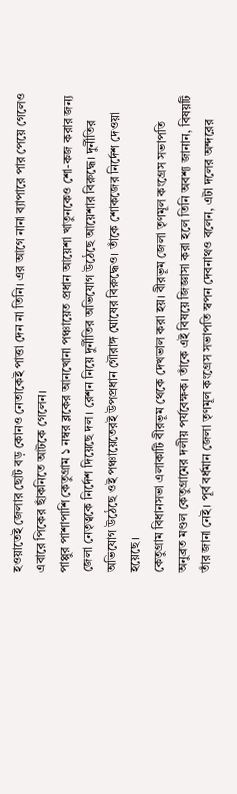হওয়াতেই জেলার ছোট বড় কোনও নেতাকেই পাত্তা দেন না তিনি। এর আগে নানা ব্যাপারে পার পেয়ে গেলেও এবারে পিকের ছাঁকনিতে আটকে গেলেন।
পাপ্পুর পাশাপাশি কেতুগ্রাম ১ নম্বর ব্লকের আনখোনা পঞ্চায়েত প্রধান আয়েশা খাতুনকেও শো-কজ করার জন্য জেলা নেতৃত্বকে নির্দেশ দিয়েছে দল। রেশন নিয়ে দুর্নীতির অভিযোগ উঠেছে আয়েশার বিরুদ্ধে। দুর্নীতির অভিযোগ উঠেছে ওই পঞ্চায়েতেরই উপপ্রধান গৌরাঙ্গ ঘোষের বিরুদ্ধেও। তাঁকে শোকজের নির্দেশ দেওয়া হয়েছে।
কেতুগ্রাম বিধানসভা এলাকাটি বীরভূম থেকে দেখভাল করা হয়। বীরভূম জেলা তৃণমূল কংগ্রেস সভাপতি অনুব্রত মণ্ডল কেতুগ্রামের দলীয় পর্যবেক্ষক। তাঁকে এই বিষয়ে জিজ্ঞাসা করা হলে তিনি অবশ্য জানান, বিষয়টি তাঁর জানা নেই। পূর্ব বর্ধমান জেলা তৃণমূল কংগ্রেস সভাপতি স্বপন দেবনাথও বলেন, এটা দলের অন্দরের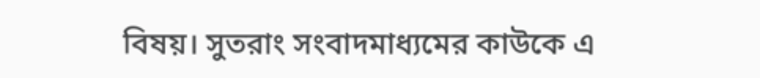বিষয়। সুতরাং সংবাদমাধ্যমের কাউকে এ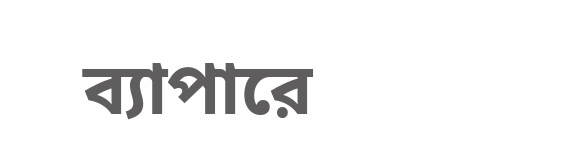ব্যাপারে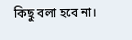কিছু বলা হবে না।